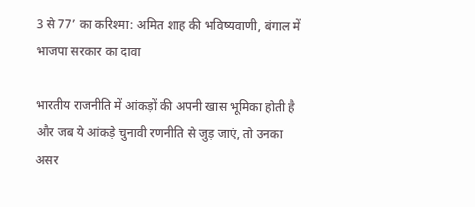3 से 77’ का करिश्मा: अमित शाह की भविष्यवाणी, बंगाल में भाजपा सरकार का दावा

भारतीय राजनीति में आंकड़ों की अपनी खास भूमिका होती है और जब ये आंकड़े चुनावी रणनीति से जुड़ जाएं, तो उनका असर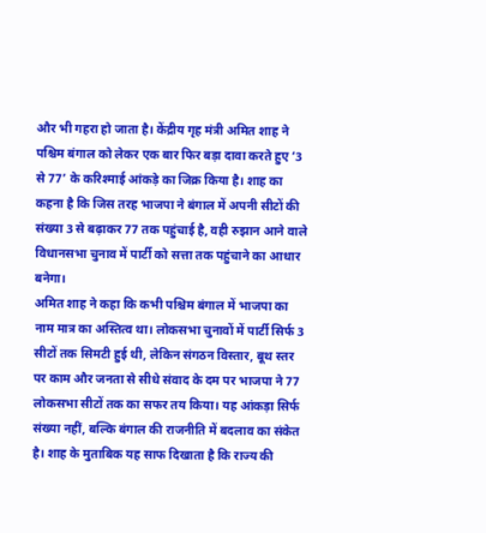और भी गहरा हो जाता है। केंद्रीय गृह मंत्री अमित शाह ने पश्चिम बंगाल को लेकर एक बार फिर बड़ा दावा करते हुए ‘3 से 77’ के करिश्माई आंकड़े का जिक्र किया है। शाह का कहना है कि जिस तरह भाजपा ने बंगाल में अपनी सीटों की संख्या 3 से बढ़ाकर 77 तक पहुंचाई है, वही रुझान आने वाले विधानसभा चुनाव में पार्टी को सत्ता तक पहुंचाने का आधार बनेगा।
अमित शाह ने कहा कि कभी पश्चिम बंगाल में भाजपा का नाम मात्र का अस्तित्व था। लोकसभा चुनावों में पार्टी सिर्फ 3 सीटों तक सिमटी हुई थी, लेकिन संगठन विस्तार, बूथ स्तर पर काम और जनता से सीधे संवाद के दम पर भाजपा ने 77 लोकसभा सीटों तक का सफर तय किया। यह आंकड़ा सिर्फ संख्या नहीं, बल्कि बंगाल की राजनीति में बदलाव का संकेत है। शाह के मुताबिक यह साफ दिखाता है कि राज्य की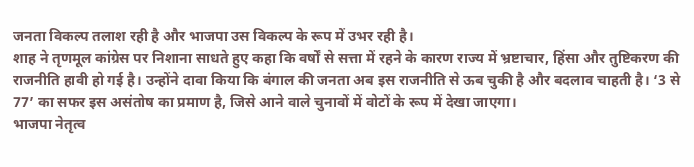जनता विकल्प तलाश रही है और भाजपा उस विकल्प के रूप में उभर रही है।
शाह ने तृणमूल कांग्रेस पर निशाना साधते हुए कहा कि वर्षों से सत्ता में रहने के कारण राज्य में भ्रष्टाचार, हिंसा और तुष्टिकरण की राजनीति हावी हो गई है। उन्होंने दावा किया कि बंगाल की जनता अब इस राजनीति से ऊब चुकी है और बदलाव चाहती है। ‘3 से 77’ का सफर इस असंतोष का प्रमाण है, जिसे आने वाले चुनावों में वोटों के रूप में देखा जाएगा।
भाजपा नेतृत्व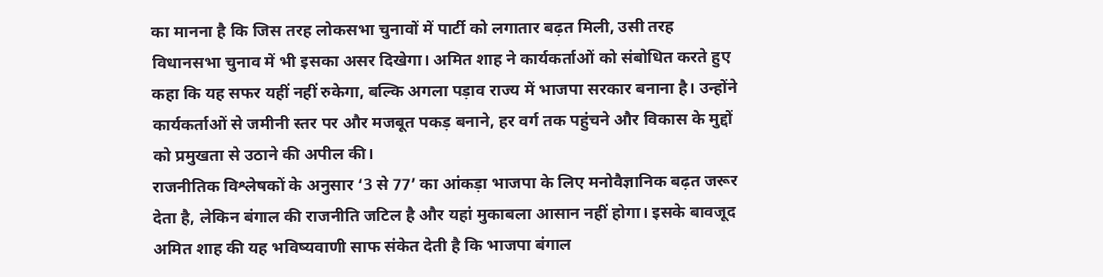का मानना है कि जिस तरह लोकसभा चुनावों में पार्टी को लगातार बढ़त मिली, उसी तरह विधानसभा चुनाव में भी इसका असर दिखेगा। अमित शाह ने कार्यकर्ताओं को संबोधित करते हुए कहा कि यह सफर यहीं नहीं रुकेगा, बल्कि अगला पड़ाव राज्य में भाजपा सरकार बनाना है। उन्होंने कार्यकर्ताओं से जमीनी स्तर पर और मजबूत पकड़ बनाने, हर वर्ग तक पहुंचने और विकास के मुद्दों को प्रमुखता से उठाने की अपील की।
राजनीतिक विश्लेषकों के अनुसार ‘3 से 77’ का आंकड़ा भाजपा के लिए मनोवैज्ञानिक बढ़त जरूर देता है, लेकिन बंगाल की राजनीति जटिल है और यहां मुकाबला आसान नहीं होगा। इसके बावजूद अमित शाह की यह भविष्यवाणी साफ संकेत देती है कि भाजपा बंगाल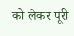को लेकर पूरी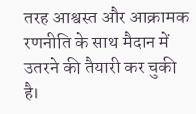तरह आश्वस्त और आक्रामक रणनीति के साथ मैदान में उतरने की तैयारी कर चुकी है।